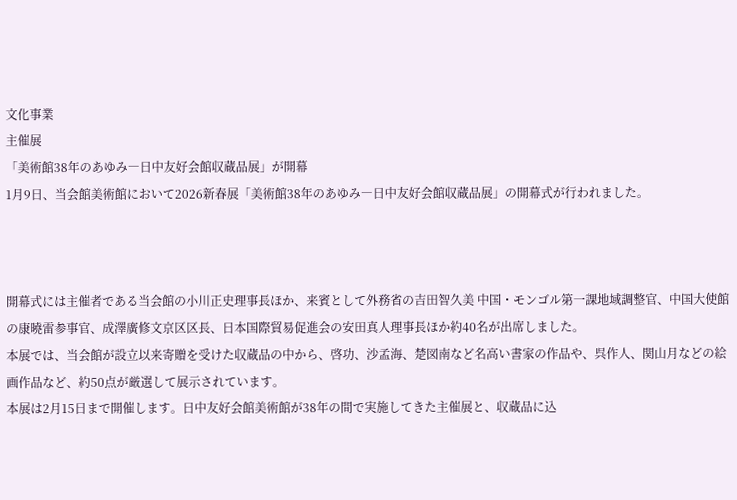文化事業
主催展
「美術館38年のあゆみ―日中友好会館収蔵品展」が開幕
1月9日、当会館美術館において2026新春展「美術館38年のあゆみ―日中友好会館収蔵品展」の開幕式が行われました。



開幕式には主催者である当会館の小川正史理事長ほか、来賓として外務省の吉田智久美 中国・モンゴル第一課地域調整官、中国大使館の康曉雷参事官、成澤廣修文京区区長、日本国際貿易促進会の安田真人理事長ほか約40名が出席しました。
本展では、当会館が設立以来寄贈を受けた収蔵品の中から、啓功、沙孟海、楚図南など名高い書家の作品や、呉作人、関山月などの絵画作品など、約50点が厳選して展示されています。
本展は2月15日まで開催します。日中友好会館美術館が38年の間で実施してきた主催展と、収蔵品に込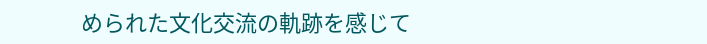められた文化交流の軌跡を感じて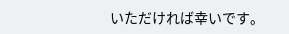いただければ幸いです。